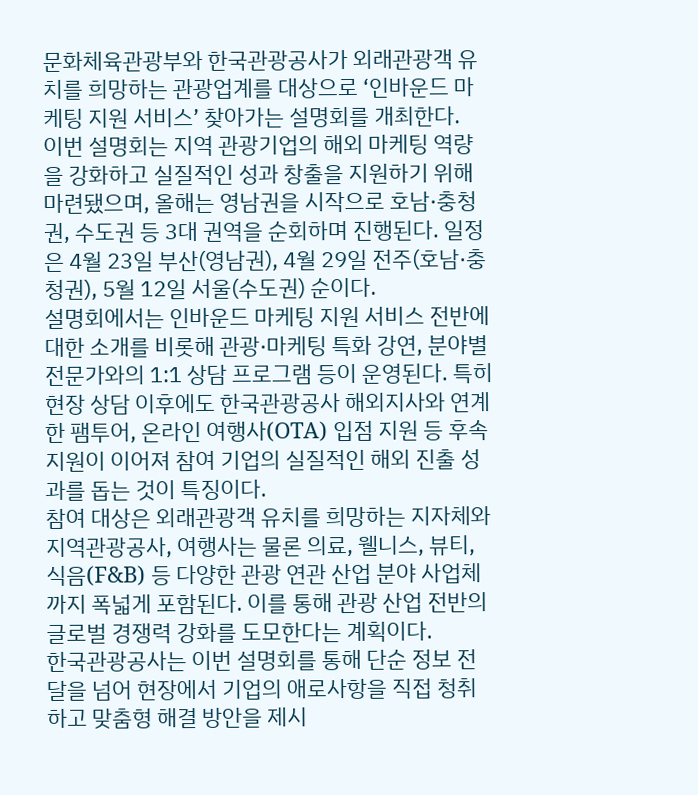문화체육관광부와 한국관광공사가 외래관광객 유치를 희망하는 관광업계를 대상으로 ‘인바운드 마케팅 지원 서비스’ 찾아가는 설명회를 개최한다.
이번 설명회는 지역 관광기업의 해외 마케팅 역량을 강화하고 실질적인 성과 창출을 지원하기 위해 마련됐으며, 올해는 영남권을 시작으로 호남·충청권, 수도권 등 3대 권역을 순회하며 진행된다. 일정은 4월 23일 부산(영남권), 4월 29일 전주(호남·충청권), 5월 12일 서울(수도권) 순이다.
설명회에서는 인바운드 마케팅 지원 서비스 전반에 대한 소개를 비롯해 관광·마케팅 특화 강연, 분야별 전문가와의 1:1 상담 프로그램 등이 운영된다. 특히 현장 상담 이후에도 한국관광공사 해외지사와 연계한 팸투어, 온라인 여행사(OTA) 입점 지원 등 후속 지원이 이어져 참여 기업의 실질적인 해외 진출 성과를 돕는 것이 특징이다.
참여 대상은 외래관광객 유치를 희망하는 지자체와 지역관광공사, 여행사는 물론 의료, 웰니스, 뷰티, 식음(F&B) 등 다양한 관광 연관 산업 분야 사업체까지 폭넓게 포함된다. 이를 통해 관광 산업 전반의 글로벌 경쟁력 강화를 도모한다는 계획이다.
한국관광공사는 이번 설명회를 통해 단순 정보 전달을 넘어 현장에서 기업의 애로사항을 직접 청취하고 맞춤형 해결 방안을 제시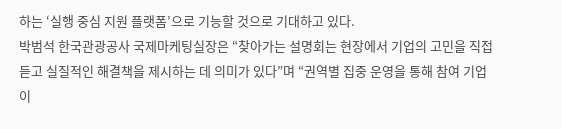하는 ‘실행 중심 지원 플랫폼’으로 기능할 것으로 기대하고 있다.
박범석 한국관광공사 국제마케팅실장은 “찾아가는 설명회는 현장에서 기업의 고민을 직접 듣고 실질적인 해결책을 제시하는 데 의미가 있다”며 “권역별 집중 운영을 통해 참여 기업이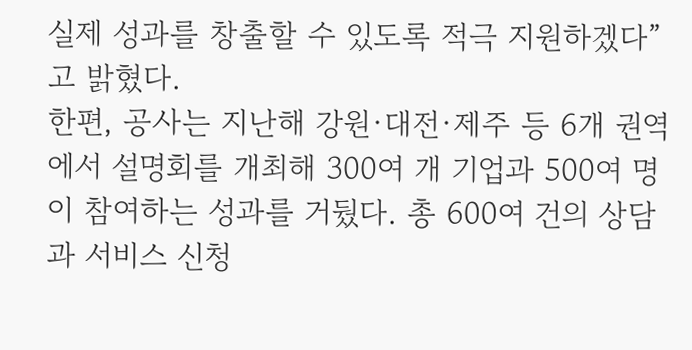실제 성과를 창출할 수 있도록 적극 지원하겠다”고 밝혔다.
한편, 공사는 지난해 강원·대전·제주 등 6개 권역에서 설명회를 개최해 300여 개 기업과 500여 명이 참여하는 성과를 거뒀다. 총 600여 건의 상담과 서비스 신청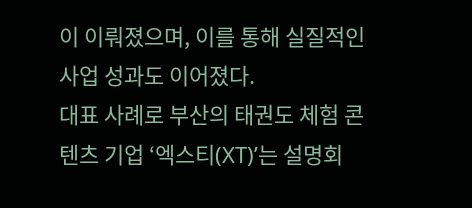이 이뤄졌으며, 이를 통해 실질적인 사업 성과도 이어졌다.
대표 사례로 부산의 태권도 체험 콘텐츠 기업 ‘엑스티(XT)’는 설명회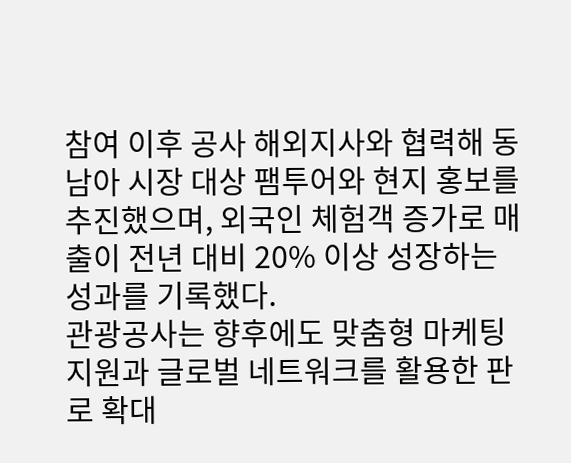참여 이후 공사 해외지사와 협력해 동남아 시장 대상 팸투어와 현지 홍보를 추진했으며, 외국인 체험객 증가로 매출이 전년 대비 20% 이상 성장하는 성과를 기록했다.
관광공사는 향후에도 맞춤형 마케팅 지원과 글로벌 네트워크를 활용한 판로 확대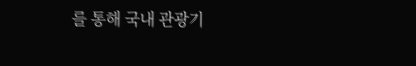를 통해 국내 관광기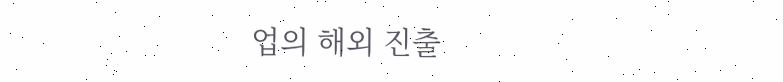업의 해외 진출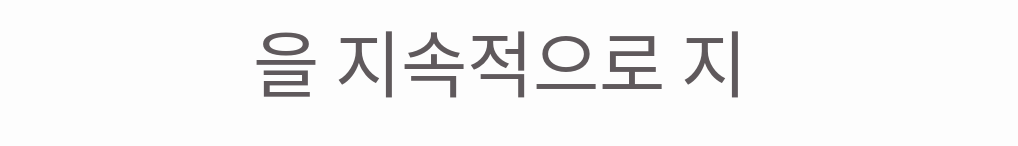을 지속적으로 지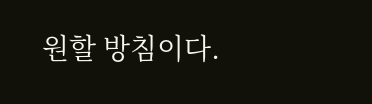원할 방침이다.